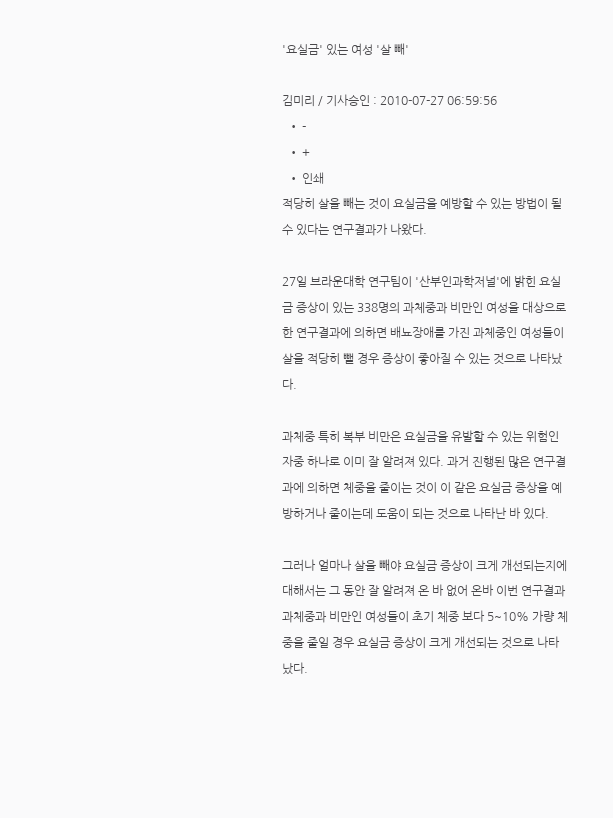'요실금' 있는 여성 '살 빼'

김미리 / 기사승인 : 2010-07-27 06:59:56
  • -
  • +
  • 인쇄
적당히 살을 빼는 것이 요실금을 예방할 수 있는 방법이 될 수 있다는 연구결과가 나왔다.

27일 브라운대학 연구팀이 '산부인과학저널'에 밝힌 요실금 증상이 있는 338명의 과체중과 비만인 여성을 대상으로 한 연구결과에 의하면 배뇨장애를 가진 과체중인 여성들이 살을 적당히 뺄 경우 증상이 좋아질 수 있는 것으로 나타났다.

과체중 특히 복부 비만은 요실금을 유발할 수 있는 위험인자중 하나로 이미 잘 알려져 있다. 과거 진행된 많은 연구결과에 의하면 체중을 줄이는 것이 이 같은 요실금 증상을 예방하거나 줄이는데 도움이 되는 것으로 나타난 바 있다.

그러나 얼마나 살을 빼야 요실금 증상이 크게 개선되는지에 대해서는 그 동안 잘 알려져 온 바 없어 온바 이번 연구결과 과체중과 비만인 여성들이 초기 체중 보다 5~10% 가량 체중을 줄일 경우 요실금 증상이 크게 개선되는 것으로 나타났다.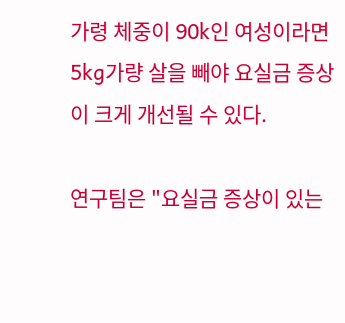가령 체중이 90k인 여성이라면 5kg가량 살을 빼야 요실금 증상이 크게 개선될 수 있다.

연구팀은 "요실금 증상이 있는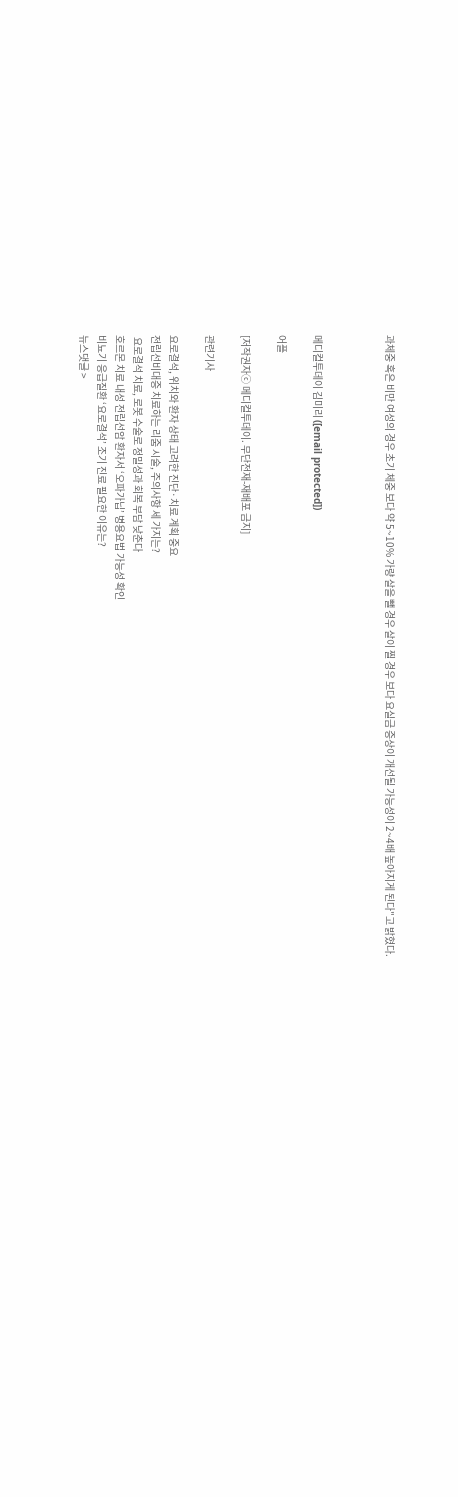과체중 혹은 비만 여성의 경우 초기 체중 보다 약 5~10% 가량 살을 뺄 경우 살이 찔 경우 보다 요실금 증상이 개선될 가능성이 2~4배 높아지게 된다"고 밝혔다.



메디컬투데이 김미리 ([email protected])

어플

[저작권자ⓒ 메디컬투데이. 무단전재-재배포 금지]

관련기사

요로결석, 위치와 환자 상태 고려한 진단·치료 계획 중요
전립선비대증 치료하는 리줌 시술, 주의사항 세 가지는?
 요로결석 치료, 로봇 수술로 정밀성과 회복 부담 낮춘다
호르몬 치료 내성 전립선암 환자서 ‘오파가닙’ 병용요법 가능성 확인
비뇨기 응급질환 ‘요로결석’ 조기 진료 필요한 이유는?
뉴스댓글 >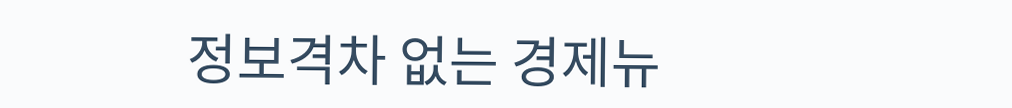정보격차 없는 경제뉴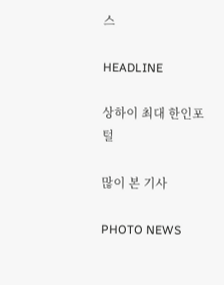스

HEADLINE

상하이 최대 한인포털

많이 본 기사

PHOTO NEWS